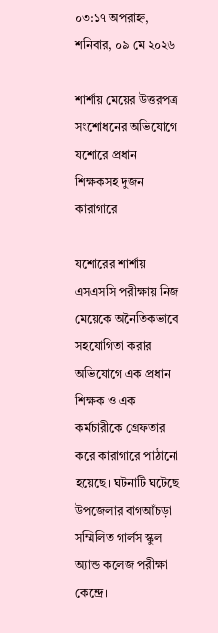০৩:১৭ অপরাহ্ন, শনিবার, ০৯ মে ২০২৬

শার্শায় মেয়ের উত্তরপত্র সংশোধনের অভিযোগে যশোরে প্রধান শিক্ষকসহ দুজন কারাগারে

যশোরের শার্শায় এসএসসি পরীক্ষায় নিজ মেয়েকে অনৈতিকভাবে সহযোগিতা করার অভিযোগে এক প্রধান শিক্ষক ও এক কর্মচারীকে গ্রেফতার করে কারাগারে পাঠানো হয়েছে। ঘটনাটি ঘটেছে উপজেলার বাগআঁচড়া সম্মিলিত গার্লস স্কুল অ্যান্ড কলেজ পরীক্ষা কেন্দ্রে।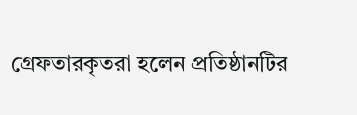গ্রেফতারকৃতরা হলেন প্রতিষ্ঠানটির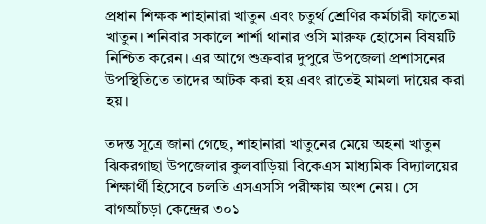প্রধান শিক্ষক শাহানারা খাতুন এবং চতুর্থ শ্রেণির কর্মচারী ফাতেমা খাতুন। শনিবার সকালে শার্শা থানার ওসি মারুফ হোসেন বিষয়টি নিশ্চিত করেন। এর আগে শুক্রবার দুপুরে উপজেলা প্রশাসনের উপস্থিতিতে তাদের আটক করা হয় এবং রাতেই মামলা দায়ের করা হয়।

তদন্ত সূত্রে জানা গেছে, শাহানারা খাতুনের মেয়ে অহনা খাতুন ঝিকরগাছা উপজেলার কুলবাড়িয়া বিকেএস মাধ্যমিক বিদ্যালয়ের শিক্ষার্থী হিসেবে চলতি এসএসসি পরীক্ষায় অংশ নেয়। সে বাগআঁচড়া কেন্দ্রের ৩০১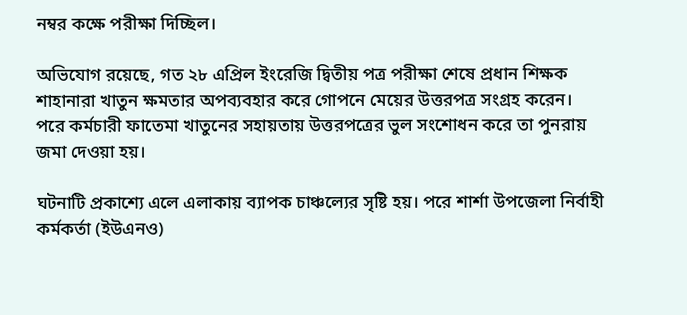নম্বর কক্ষে পরীক্ষা দিচ্ছিল।

অভিযোগ রয়েছে, গত ২৮ এপ্রিল ইংরেজি দ্বিতীয় পত্র পরীক্ষা শেষে প্রধান শিক্ষক শাহানারা খাতুন ক্ষমতার অপব্যবহার করে গোপনে মেয়ের উত্তরপত্র সংগ্রহ করেন। পরে কর্মচারী ফাতেমা খাতুনের সহায়তায় উত্তরপত্রের ভুল সংশোধন করে তা পুনরায় জমা দেওয়া হয়।

ঘটনাটি প্রকাশ্যে এলে এলাকায় ব্যাপক চাঞ্চল্যের সৃষ্টি হয়। পরে শার্শা উপজেলা নির্বাহী কর্মকর্তা (ইউএনও)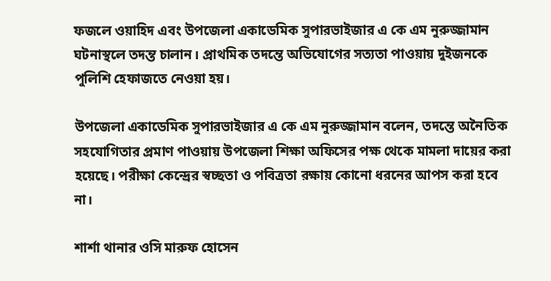ফজলে ওয়াহিদ এবং উপজেলা একাডেমিক সুপারভাইজার এ কে এম নুরুজ্জামান ঘটনাস্থলে তদন্ত চালান। প্রাথমিক তদন্তে অভিযোগের সত্যতা পাওয়ায় দুইজনকে পুলিশি হেফাজতে নেওয়া হয়।

উপজেলা একাডেমিক সুপারভাইজার এ কে এম নুরুজ্জামান বলেন, তদন্তে অনৈতিক সহযোগিতার প্রমাণ পাওয়ায় উপজেলা শিক্ষা অফিসের পক্ষ থেকে মামলা দায়ের করা হয়েছে। পরীক্ষা কেন্দ্রের স্বচ্ছতা ও পবিত্রতা রক্ষায় কোনো ধরনের আপস করা হবে না।

শার্শা থানার ওসি মারুফ হোসেন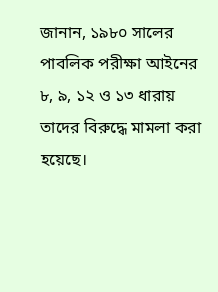জানান, ১৯৮০ সালের পাবলিক পরীক্ষা আইনের ৮, ৯, ১২ ও ১৩ ধারায় তাদের বিরুদ্ধে মামলা করা হয়েছে।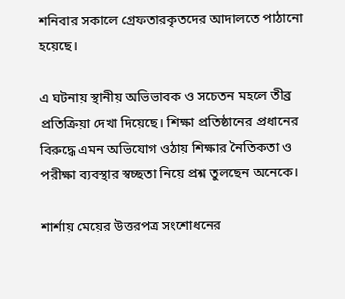শনিবার সকালে গ্রেফতারকৃতদের আদালতে পাঠানো হয়েছে।

এ ঘটনায় স্থানীয় অভিভাবক ও সচেতন মহলে তীব্র প্রতিক্রিয়া দেখা দিয়েছে। শিক্ষা প্রতিষ্ঠানের প্রধানের বিরুদ্ধে এমন অভিযোগ ওঠায় শিক্ষার নৈতিকতা ও পরীক্ষা ব্যবস্থার স্বচ্ছতা নিয়ে প্রশ্ন তুলছেন অনেকে।

শার্শায় মেয়ের উত্তরপত্র সংশোধনের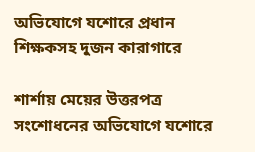অভিযোগে যশোরে প্রধান শিক্ষকসহ দুজন কারাগারে

শার্শায় মেয়ের উত্তরপত্র সংশোধনের অভিযোগে যশোরে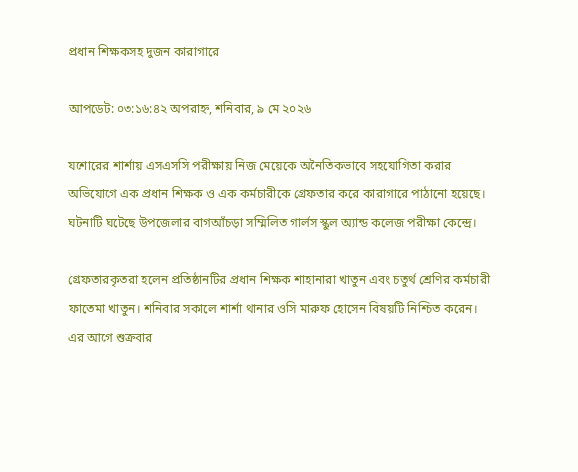প্রধান শিক্ষকসহ দুজন কারাগারে

আপডেট: ০৩:১৬:৪২ অপরাহ্ন, শনিবার, ৯ মে ২০২৬

যশোরের শার্শায় এসএসসি পরীক্ষায় নিজ মেয়েকে অনৈতিকভাবে সহযোগিতা করার অভিযোগে এক প্রধান শিক্ষক ও এক কর্মচারীকে গ্রেফতার করে কারাগারে পাঠানো হয়েছে। ঘটনাটি ঘটেছে উপজেলার বাগআঁচড়া সম্মিলিত গার্লস স্কুল অ্যান্ড কলেজ পরীক্ষা কেন্দ্রে।

গ্রেফতারকৃতরা হলেন প্রতিষ্ঠানটির প্রধান শিক্ষক শাহানারা খাতুন এবং চতুর্থ শ্রেণির কর্মচারী ফাতেমা খাতুন। শনিবার সকালে শার্শা থানার ওসি মারুফ হোসেন বিষয়টি নিশ্চিত করেন। এর আগে শুক্রবার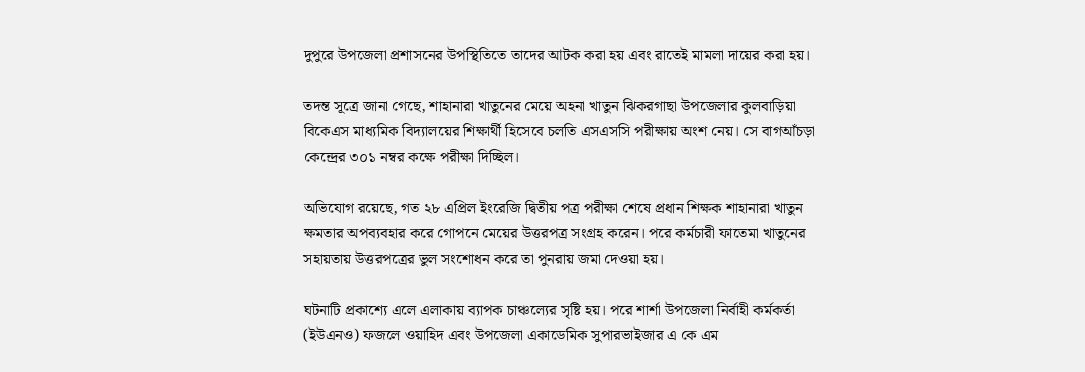দুপুরে উপজেলা প্রশাসনের উপস্থিতিতে তাদের আটক করা হয় এবং রাতেই মামলা দায়ের করা হয়।

তদন্ত সূত্রে জানা গেছে, শাহানারা খাতুনের মেয়ে অহনা খাতুন ঝিকরগাছা উপজেলার কুলবাড়িয়া বিকেএস মাধ্যমিক বিদ্যালয়ের শিক্ষার্থী হিসেবে চলতি এসএসসি পরীক্ষায় অংশ নেয়। সে বাগআঁচড়া কেন্দ্রের ৩০১ নম্বর কক্ষে পরীক্ষা দিচ্ছিল।

অভিযোগ রয়েছে, গত ২৮ এপ্রিল ইংরেজি দ্বিতীয় পত্র পরীক্ষা শেষে প্রধান শিক্ষক শাহানারা খাতুন ক্ষমতার অপব্যবহার করে গোপনে মেয়ের উত্তরপত্র সংগ্রহ করেন। পরে কর্মচারী ফাতেমা খাতুনের সহায়তায় উত্তরপত্রের ভুল সংশোধন করে তা পুনরায় জমা দেওয়া হয়।

ঘটনাটি প্রকাশ্যে এলে এলাকায় ব্যাপক চাঞ্চল্যের সৃষ্টি হয়। পরে শার্শা উপজেলা নির্বাহী কর্মকর্তা (ইউএনও) ফজলে ওয়াহিদ এবং উপজেলা একাডেমিক সুপারভাইজার এ কে এম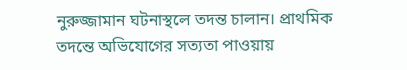নুরুজ্জামান ঘটনাস্থলে তদন্ত চালান। প্রাথমিক তদন্তে অভিযোগের সত্যতা পাওয়ায়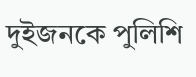দুইজনকে পুলিশি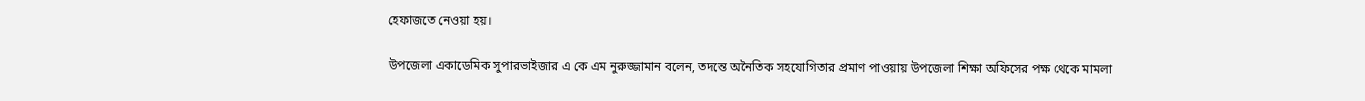হেফাজতে নেওয়া হয়।

উপজেলা একাডেমিক সুপারভাইজার এ কে এম নুরুজ্জামান বলেন, তদন্তে অনৈতিক সহযোগিতার প্রমাণ পাওয়ায় উপজেলা শিক্ষা অফিসের পক্ষ থেকে মামলা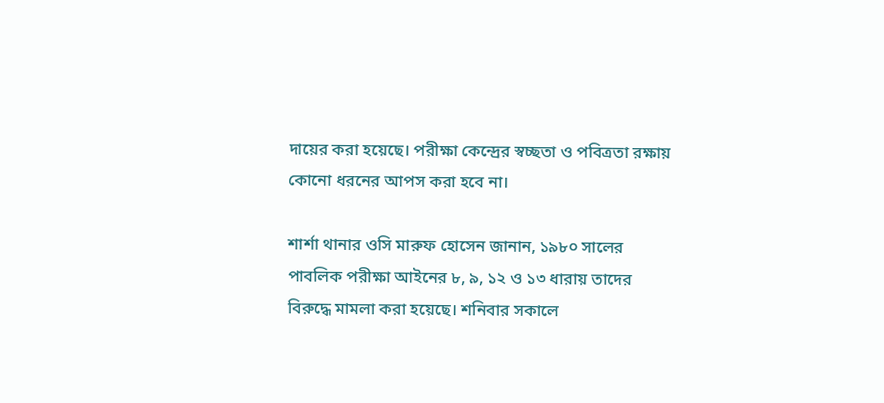দায়ের করা হয়েছে। পরীক্ষা কেন্দ্রের স্বচ্ছতা ও পবিত্রতা রক্ষায় কোনো ধরনের আপস করা হবে না।

শার্শা থানার ওসি মারুফ হোসেন জানান, ১৯৮০ সালের পাবলিক পরীক্ষা আইনের ৮, ৯, ১২ ও ১৩ ধারায় তাদের বিরুদ্ধে মামলা করা হয়েছে। শনিবার সকালে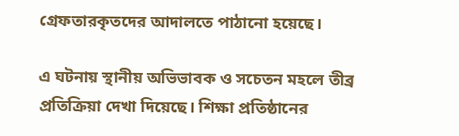গ্রেফতারকৃতদের আদালতে পাঠানো হয়েছে।

এ ঘটনায় স্থানীয় অভিভাবক ও সচেতন মহলে তীব্র প্রতিক্রিয়া দেখা দিয়েছে। শিক্ষা প্রতিষ্ঠানের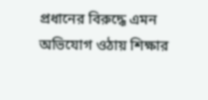প্রধানের বিরুদ্ধে এমন অভিযোগ ওঠায় শিক্ষার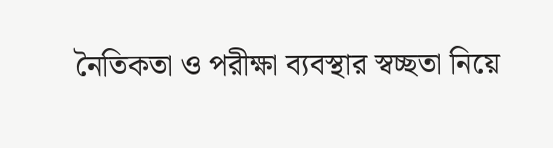নৈতিকতা ও পরীক্ষা ব্যবস্থার স্বচ্ছতা নিয়ে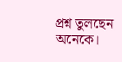প্রশ্ন তুলছেন অনেকে।